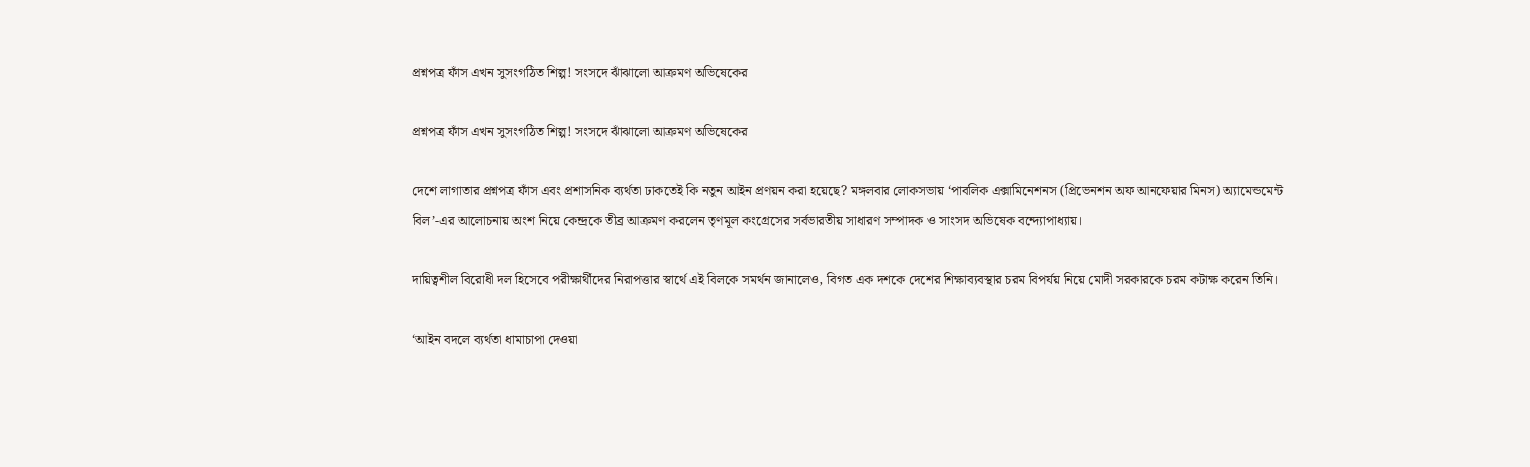প্রশ্নপত্র ফাঁস এখন সুসংগঠিত শিল্প! সংসদে ঝাঁঝালো আক্রমণ অভিষেকের

প্রশ্নপত্র ফাঁস এখন সুসংগঠিত শিল্প! সংসদে ঝাঁঝালো আক্রমণ অভিষেকের

দেশে লাগাতার প্রশ্নপত্র ফাঁস এবং প্রশাসনিক ব্যর্থতা ঢাকতেই কি নতুন আইন প্রণয়ন করা হয়েছে? মঙ্গলবার লোকসভায় ‘পাবলিক এক্সামিনেশনস (প্রিভেনশন অফ আনফেয়ার মিনস) অ্যামেন্ডমেন্ট বিল’-এর আলোচনায় অংশ নিয়ে কেন্দ্রকে তীব্র আক্রমণ করলেন তৃণমূল কংগ্রেসের সর্বভারতীয় সাধারণ সম্পাদক ও সাংসদ অভিষেক বন্দ্যোপাধ্যায়।

দায়িত্বশীল বিরোধী দল হিসেবে পরীক্ষার্থীদের নিরাপত্তার স্বার্থে এই বিলকে সমর্থন জানালেও, বিগত এক দশকে দেশের শিক্ষাব্যবস্থার চরম বিপর্যয় নিয়ে মোদী সরকারকে চরম কটাক্ষ করেন তিনি।

‘আইন বদলে ব্যর্থতা ধামাচাপা দেওয়া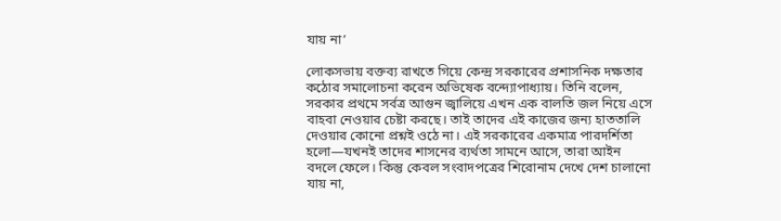যায় না’

লোকসভায় বক্তব্য রাখতে গিয়ে কেন্দ্র সরকারের প্রশাসনিক দক্ষতার কঠোর সমালোচনা করেন অভিষেক বন্দ্যোপাধ্যায়। তিনি বলেন, সরকার প্রথমে সর্বত্র আগুন জ্বালিয়ে এখন এক বালতি জল নিয়ে এসে বাহবা নেওয়ার চেষ্টা করছে। তাই তাদের এই কাজের জন্য হাততালি দেওয়ার কোনো প্রশ্নই ওঠে না। এই সরকারের একমাত্র পারদর্শিতা হলো—যখনই তাদের শাসনের ব্যর্থতা সামনে আসে, তারা আইন বদলে ফেলে। কিন্তু কেবল সংবাদপত্রের শিরোনাম দেখে দেশ চালানো যায় না,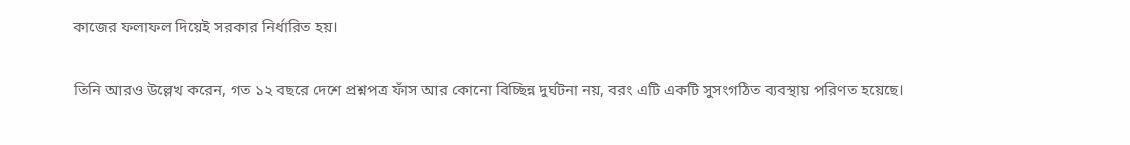কাজের ফলাফল দিয়েই সরকার নির্ধারিত হয়।

তিনি আরও উল্লেখ করেন, গত ১২ বছরে দেশে প্রশ্নপত্র ফাঁস আর কোনো বিচ্ছিন্ন দুর্ঘটনা নয়, বরং এটি একটি সুসংগঠিত ব্যবস্থায় পরিণত হয়েছে।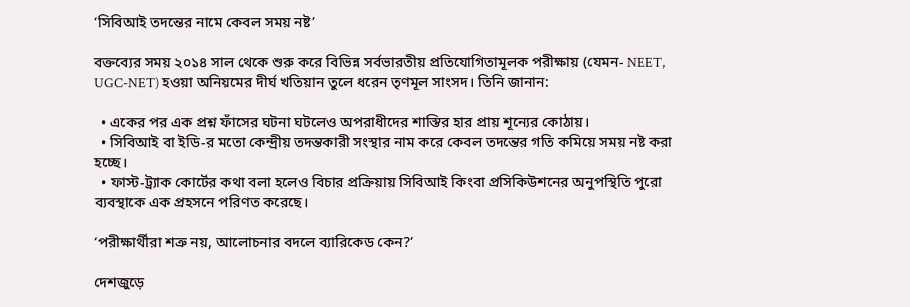‘সিবিআই তদন্তের নামে কেবল সময় নষ্ট’

বক্তব্যের সময় ২০১৪ সাল থেকে শুরু করে বিভিন্ন সর্বভারতীয় প্রতিযোগিতামূলক পরীক্ষায় (যেমন- NEET, UGC-NET) হওয়া অনিয়মের দীর্ঘ খতিয়ান তুলে ধরেন তৃণমূল সাংসদ। তিনি জানান:

  • একের পর এক প্রশ্ন ফাঁসের ঘটনা ঘটলেও অপরাধীদের শাস্তির হার প্রায় শূন্যের কোঠায়।
  • সিবিআই বা ইডি-র মতো কেন্দ্রীয় তদন্তকারী সংস্থার নাম করে কেবল তদন্তের গতি কমিয়ে সময় নষ্ট করা হচ্ছে।
  • ফাস্ট-ট্র্যাক কোর্টের কথা বলা হলেও বিচার প্রক্রিয়ায় সিবিআই কিংবা প্রসিকিউশনের অনুপস্থিতি পুরো ব্যবস্থাকে এক প্রহসনে পরিণত করেছে।

‘পরীক্ষার্থীরা শত্রু নয়, আলোচনার বদলে ব্যারিকেড কেন?’

দেশজুড়ে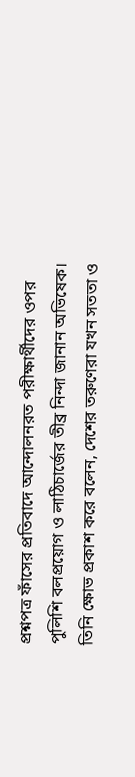প্রশ্নপত্র ফাঁসের প্রতিবাদে আন্দোলনরত পরীক্ষার্থীদের ওপর পুলিশি বলপ্রয়োগ ও লাঠিচার্জের তীব্র নিন্দা জানান অভিষেক। তিনি ক্ষোভ প্রকাশ করে বলেন, দেশের তরুণেরা যখন সততা ও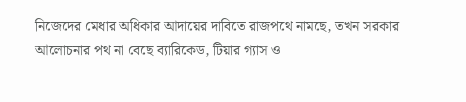নিজেদের মেধার অধিকার আদায়ের দাবিতে রাজপথে নামছে, তখন সরকার আলোচনার পথ না বেছে ব্যারিকেড, টিয়ার গ্যাস ও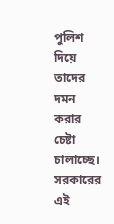পুলিশ দিয়ে তাদের দমন করার চেষ্টা চালাচ্ছে। সরকারের এই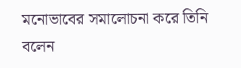মনোভাবের সমালোচনা করে তিনি বলেন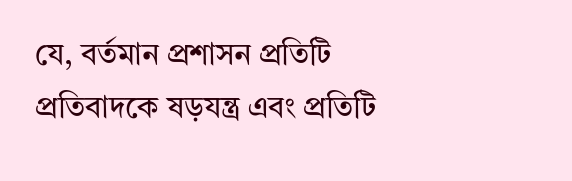যে, বর্তমান প্রশাসন প্রতিটি প্রতিবাদকে ষড়যন্ত্র এবং প্রতিটি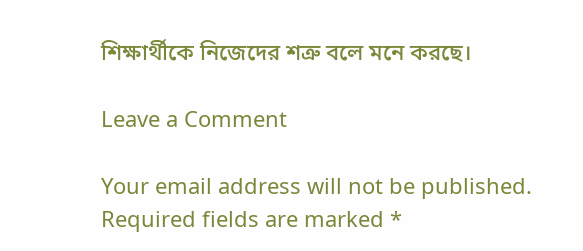শিক্ষার্থীকে নিজেদের শত্রু বলে মনে করছে।

Leave a Comment

Your email address will not be published. Required fields are marked *